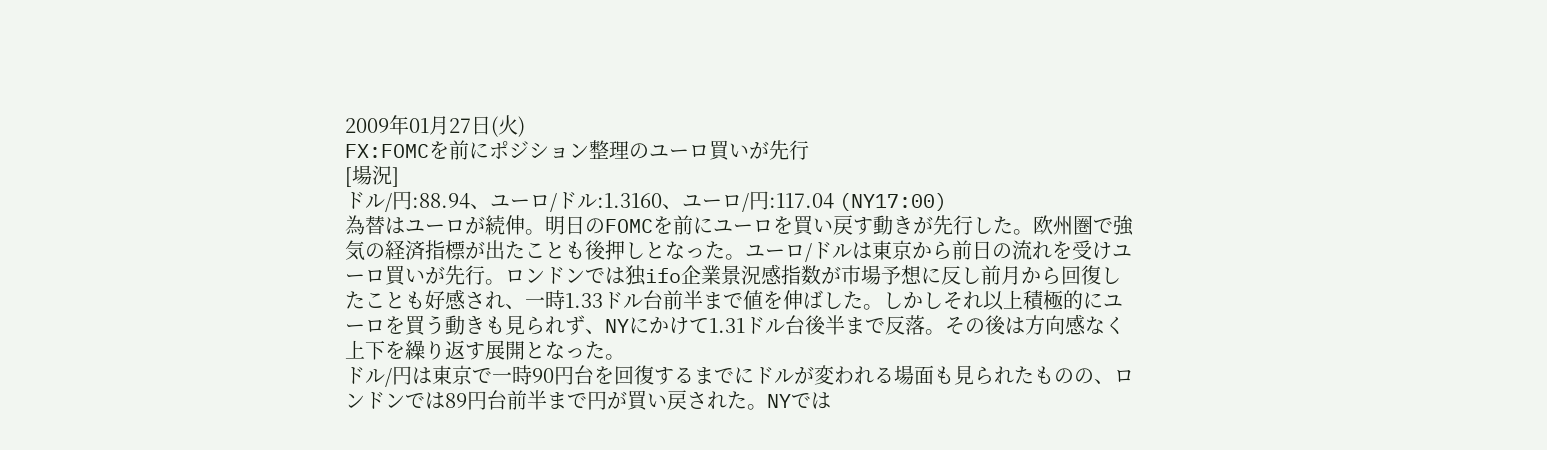2009年01月27日(火)
FX:FOMCを前にポジション整理のユーロ買いが先行
[場況]
ドル/円:88.94、ユーロ/ドル:1.3160、ユーロ/円:117.04 (NY17:00)
為替はユーロが続伸。明日のFOMCを前にユーロを買い戻す動きが先行した。欧州圏で強気の経済指標が出たことも後押しとなった。ユーロ/ドルは東京から前日の流れを受けユーロ買いが先行。ロンドンでは独ifo企業景況感指数が市場予想に反し前月から回復したことも好感され、一時1.33ドル台前半まで値を伸ばした。しかしそれ以上積極的にユーロを買う動きも見られず、NYにかけて1.31ドル台後半まで反落。その後は方向感なく上下を繰り返す展開となった。
ドル/円は東京で一時90円台を回復するまでにドルが変われる場面も見られたものの、ロンドンでは89円台前半まで円が買い戻された。NYでは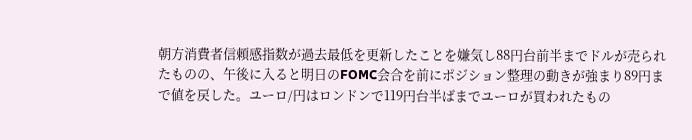朝方消費者信頼感指数が過去最低を更新したことを嫌気し88円台前半までドルが売られたものの、午後に入ると明日のFOMC会合を前にポジション整理の動きが強まり89円まで値を戻した。ユーロ/円はロンドンで119円台半ばまでユーロが買われたもの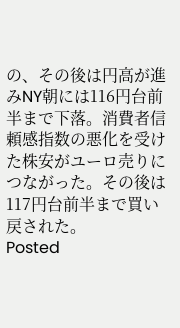の、その後は円高が進みNY朝には116円台前半まで下落。消費者信頼感指数の悪化を受けた株安がユーロ売りにつながった。その後は117円台前半まで買い戻された。
Posted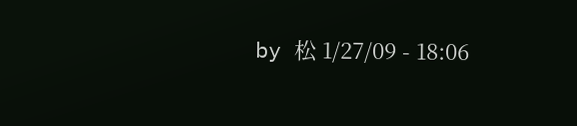by 松 1/27/09 - 18:06